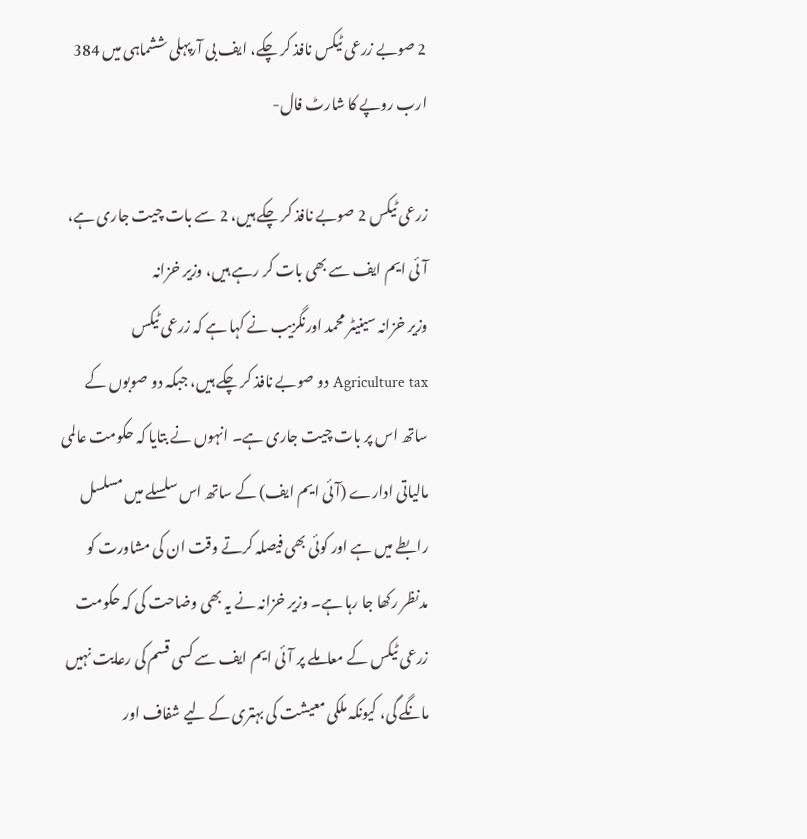2 صوبے زرعی ٹیکس نافذ کر چکے، ایف بی آرپہلی ششماہی میں 384 ارب روپے کا شارٹ فال-

زرعی ٹیکس 2 صوبے نافذ کر چکے ہیں، 2 سے بات چیت جاری ہے، آئی ایم ایف سے بھی بات کر رہے ہیں، وزیر خزانہ
وزیر خزانہ سینیٹر محمد اورنگزیب نے کہا ہے کہ زرعی ٹیکس Agriculture tax دو صوبے نافذ کر چکے ہیں، جبکہ دو صوبوں کے ساتھ اس پر بات چیت جاری ہے۔ انہوں نے بتایا کہ حکومت عالمی مالیاتی ادارے (آئی ایم ایف) کے ساتھ اس سلسلے میں مسلسل رابطے میں ہے اور کوئی بھی فیصلہ کرتے وقت ان کی مشاورت کو مدنظر رکھا جا رہا ہے۔ وزیر خزانہ نے یہ بھی وضاحت کی کہ حکومت زرعی ٹیکس کے معاملے پر آئی ایم ایف سے کسی قسم کی رعایت نہیں مانگے گی، کیونکہ ملکی معیشت کی بہتری کے لیے شفاف اور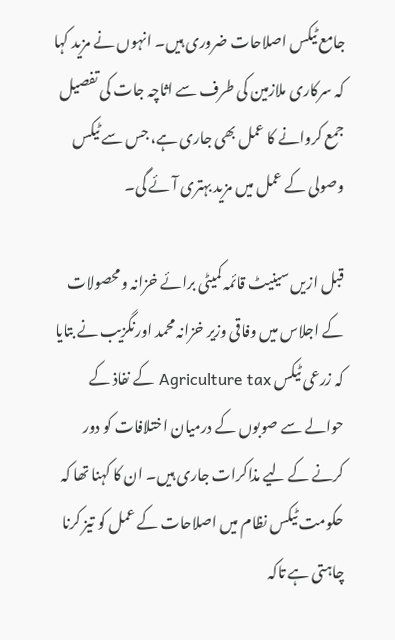جامع ٹیکس اصلاحات ضروری ہیں۔ انہوں نے مزید کہا کہ سرکاری ملازمین کی طرف سے اثاچہ جات کی تفصیل جمع کروانے کا عمل بھی جاری ہے، جس سے ٹیکس وصولی کے عمل میں مزید بہتری آئے گی۔

قبل ازیں سینیٹ قائمہ کمیٹی برائے خزانہ ومحصولات کے اجلاس میں وفاقی وزیر خزانہ محمد اورنگزیب نے بتایا کہ زرعی ٹیکس Agriculture tax کے نفاذ کے حوالے سے صوبوں کے درمیان اختلافات کو دور کرنے کے لیے مذاکرات جاری ہیں۔ ان کا کہنا تھا کہ حکومت ٹیکس نظام میں اصلاحات کے عمل کو تیز کرنا چاہتی ہے تاکہ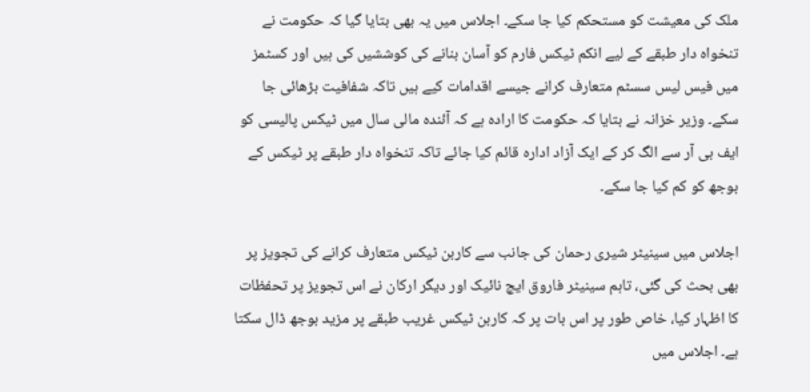ملک کی معیشت کو مستحکم کیا جا سکے۔ اجلاس میں یہ بھی بتایا گیا کہ حکومت نے تنخواہ دار طبقے کے لیے انکم ٹیکس فارم کو آسان بنانے کی کوششیں کی ہیں اور کسٹمز میں فیس لیس سسٹم متعارف کرانے جیسے اقدامات کیے ہیں تاکہ شفافیت بڑھائی جا سکے۔ وزیر خزانہ نے بتایا کہ حکومت کا ارادہ ہے کہ آئندہ مالی سال میں ٹیکس پالیسی کو ایف بی آر سے الگ کر کے ایک آزاد ادارہ قائم کیا جائے تاکہ تنخواہ دار طبقے پر ٹیکس کے بوجھ کو کم کیا جا سکے۔

اجلاس میں سینیٹر شیری رحمان کی جانب سے کاربن ٹیکس متعارف کرانے کی تجویز پر بھی بحث کی گئی، تاہم سینیٹر فاروق ایچ نائیک اور دیگر ارکان نے اس تجویز پر تحفظات کا اظہار کیا، خاص طور پر اس بات پر کہ کاربن ٹیکس غریب طبقے پر مزید بوجھ ڈال سکتا ہے۔ اجلاس میں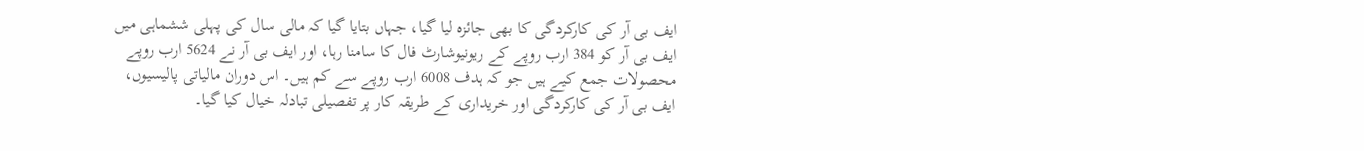ایف بی آر کی کارکردگی کا بھی جائزہ لیا گیا، جہاں بتایا گیا کہ مالی سال کی پہلی ششماہی میں ایف بی آر کو 384 ارب روپے کے ریونیوشارٹ فال کا سامنا رہا، اور ایف بی آر نے 5624 ارب روپے محصولات جمع کیے ہیں جو کہ ہدف 6008 ارب روپے سے کم ہیں۔ اس دوران مالیاتی پالیسیوں، ایف بی آر کی کارکردگی اور خریداری کے طریقہ کار پر تفصیلی تبادلہ خیال کیا گیا۔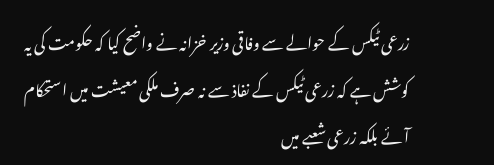زرعی ٹیکس کے حوالے سے وفاقی وزیر خزانہ نے واضح کیا کہ حکومت کی یہ کوشش ہے کہ زرعی ٹیکس کے نفاذ سے نہ صرف ملکی معیشت میں استحکام آئے بلکہ زرعی شعبے میں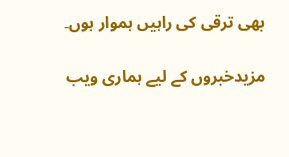بھی ترقی کی راہیں ہموار ہوں۔

مزیدخبروں کے لیے ہماری ویب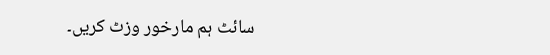سائٹ ہم مارخور وزٹ کریں۔